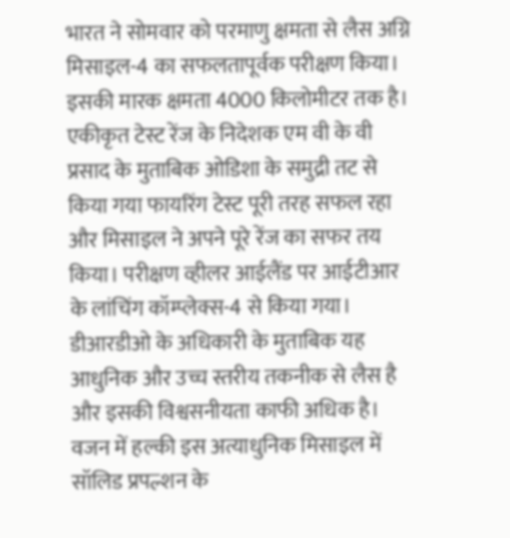भारत ने सोमवार को परमाणु क्षमता से लैस अग्नि मिसाइल-4 का सफलतापूर्वक परीक्षण किया। इसकी मारक क्षमता 4000 किलोमीटर तक है।
एकीकृत टेस्ट रेंज के निदेशक एम वी के वी प्रसाद के मुताबिक ओडिशा के समुद्री तट से किया गया फायरिंग टेस्ट पूरी तरह सफल रहा और मिसाइल ने अपने पूरे रेंज का सफर तय किया। परीक्षण व्हीलर आईलैंड पर आईटीआर के लांचिंग कॉम्प्लेक्स-4 से किया गया।
डीआरडीओ के अधिकारी के मुताबिक यह आधुनिक और उच्च स्तरीय तकनीक से लैस है और इसकी विश्वसनीयता काफी अधिक है। वजन में हल्की इस अत्याधुनिक मिसाइल में सॉलिड प्रपल्शन के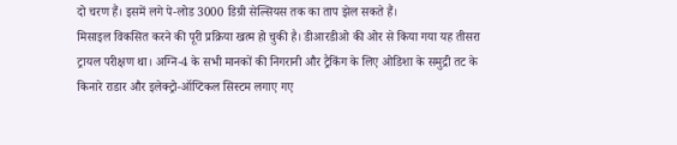दो चरण हैं। इसमें लगे पे-लोड 3000 डिग्री सेल्सियस तक का ताप झेल सकते हैं।
मिसाइल विकसित करने की पूरी प्रक्रिया खत्म हो चुकी है। डीआरडीओ की ओर से किया गया यह तीसरा ट्रायल परीक्षण था। अग्नि-4 के सभी मानकों की निगरानी और ट्रैकिंग के लिए ओडिशा के समुद्री तट के किनारे राडार और इलेक्ट्रो-ऑप्टिकल सिस्टम लगाए गए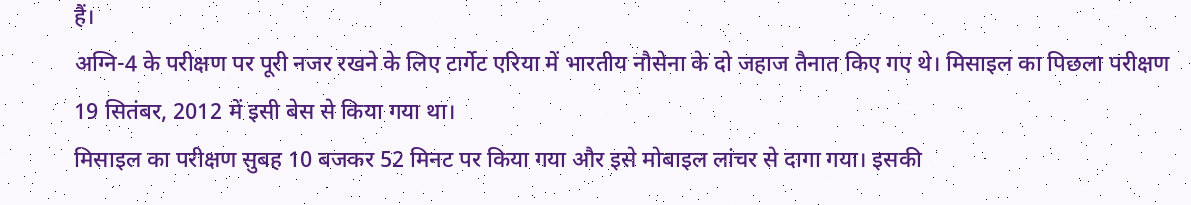हैं।
अग्नि-4 के परीक्षण पर पूरी नजर रखने के लिए टार्गेट एरिया में भारतीय नौसेना के दो जहाज तैनात किए गए थे। मिसाइल का पिछला परीक्षण 19 सितंबर, 2012 में इसी बेस से किया गया था।
मिसाइल का परीक्षण सुबह 10 बजकर 52 मिनट पर किया गया और इसे मोबाइल लांचर से दागा गया। इसकी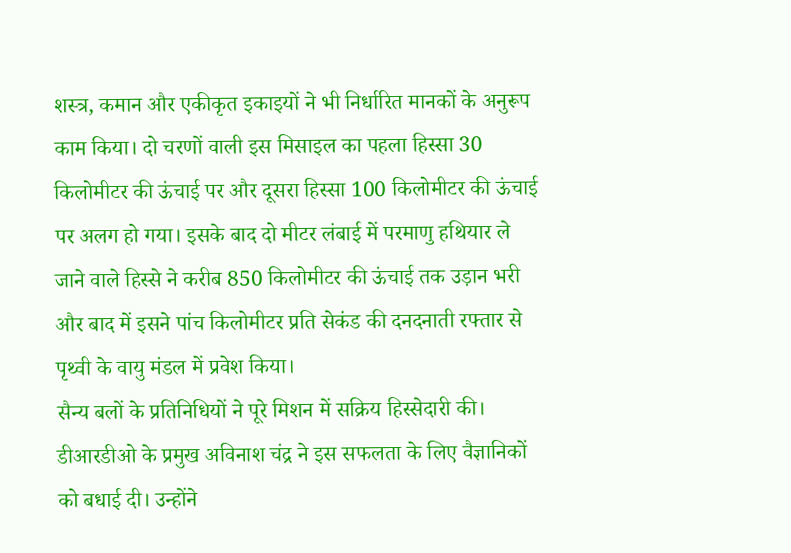शस्त्र, कमान और एकीकृत इकाइयों ने भी निर्धारित मानकों के अनुरूप काम किया। दो चरणों वाली इस मिसाइल का पहला हिस्सा 30 किलोमीटर की ऊंचाई पर और दूसरा हिस्सा 100 किलोमीटर की ऊंचाई पर अलग हो गया। इसके बाद दो मीटर लंबाई में परमाणु हथियार ले जाने वाले हिस्से ने करीब 850 किलोमीटर की ऊंचाई तक उड़ान भरी और बाद में इसने पांच किलोमीटर प्रति सेकंड की दनदनाती रफ्तार से पृथ्वी के वायु मंडल में प्रवेश किया।
सैन्य बलों के प्रतिनिधियों ने पूरे मिशन में सक्रिय हिस्सेदारी की। डीआरडीओ के प्रमुख अविनाश चंद्र ने इस सफलता के लिए वैज्ञानिकों को बधाई दी। उन्होंने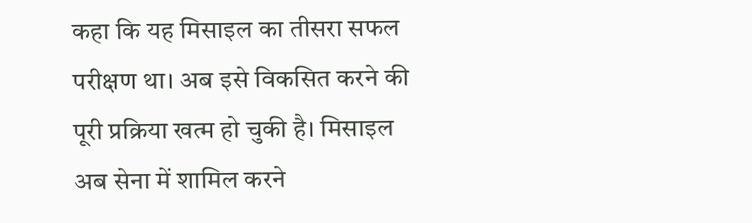कहा कि यह मिसाइल का तीसरा सफल परीक्षण था। अब इसे विकसित करने की पूरी प्रक्रिया खत्म हो चुकी है। मिसाइल अब सेना में शामिल करने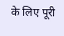के लिए पूरी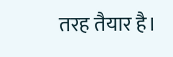तरह तैयार है।